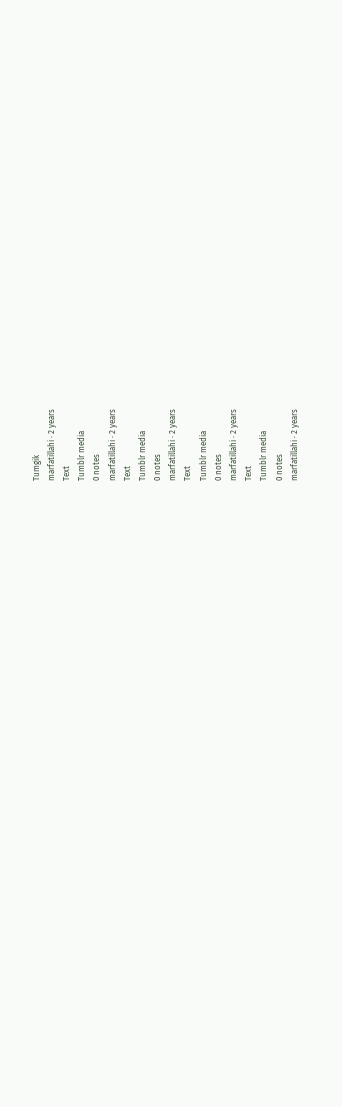Tumgik
marfatillahi · 2 years
Text
Tumblr media
0 notes
marfatillahi · 2 years
Text
Tumblr media
0 notes
marfatillahi · 2 years
Text
Tumblr media
0 notes
marfatillahi · 2 years
Text
Tumblr media
0 notes
marfatillahi · 2 years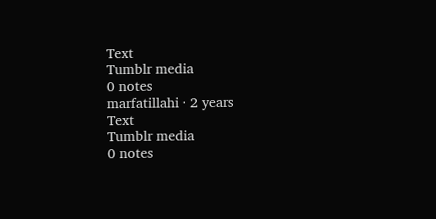Text
Tumblr media
0 notes
marfatillahi · 2 years
Text
Tumblr media
0 notes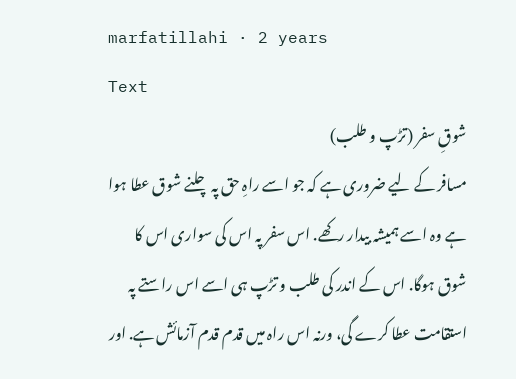marfatillahi · 2 years
Text
شوقِ سفر (تڑپ و طلب)
مسافر کے لیے ضروری ہے کہ جو اسے راہِ حق پہ چلنے شوق عطا ہوا ہے وہ اسے ہمیشہ بیدار رکھے. اس سفر پہ اس کی سواری اس کا شوق ہوگا. اس کے اندر کی طلب و تڑپ ہی اسے اس راستے پہ استقامت عطا کرے گی، ورنہ اس راہ میں قدم قدم آزمائش ہے. اور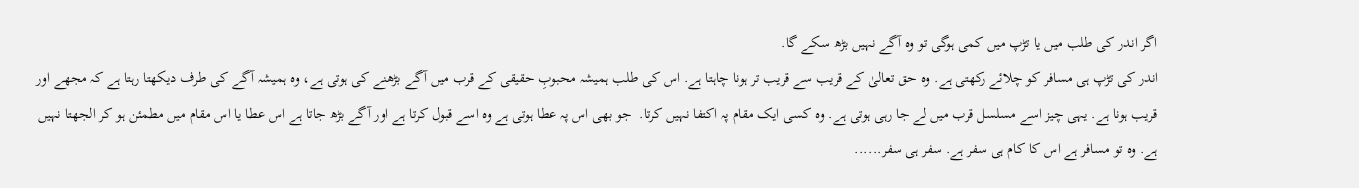اگر اندر کی طلب میں یا تڑپ میں کمی ہوگی تو وہ آگے نہیں بڑھ سکے گا.
اندر کی تڑپ ہی مسافر کو چلائے رکھتی ہے. وہ حق تعالیٰ کے قریب سے قریب تر ہونا چاہتا ہے. اس کی طلب ہمیشہ محبوبِ حقیقی کے قرب میں آگے بڑھنے کی ہوتی ہے، وہ ہمیشہ آگے کی طرف دیکھتا رہتا ہے کہ مجھے اور قریب ہونا ہے. یہی چیز اسے مسلسل قرب میں لے جا رہی ہوتی ہے. وہ کسی ایک مقام پہ اکتفا نہیں کرتا.  جو بھی اس پہ عطا ہوتی ہے وہ اسے قبول کرتا ہے اور آگے بڑھ جاتا ہے اس عطا یا اس مقام میں مطمئن ہو کر الجھتا نہیں ہے. وہ تو مسافر ہے اس کا کام ہی سفر ہے. سفر ہی سفر......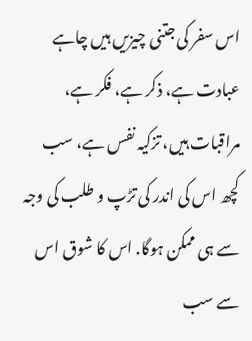اس سفر کی جتنی چیزیں ہیں چاہے عبادت ہے، ذکر ہے، فکر ہے، مراقبات ہیں، تزکیہ نفس ہے، سب کچھ اس کی اندر کی تڑپ و طلب کی وجہ سے ہی ممکن ہوگا. اس کا شوق اس سے سب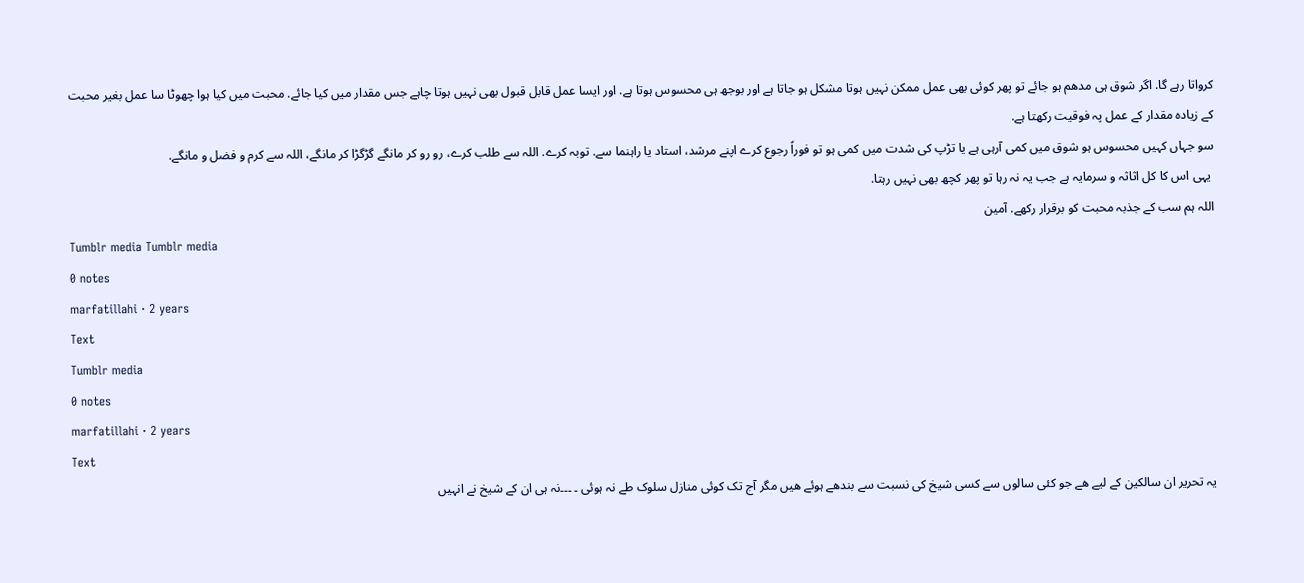کرواتا رہے گا. اگر شوق ہی مدھم ہو جائے تو پھر کوئی بھی عمل ممکن نہیں ہوتا مشکل ہو جاتا ہے اور بوجھ ہی محسوس ہوتا ہے. اور ایسا عمل قابل قبول بھی نہیں ہوتا چاہے جس مقدار میں کیا جائے. محبت میں کیا ہوا چھوٹا سا عمل بغیر محبت کے زیادہ مقدار کے عمل پہ فوقیت رکھتا ہے.
سو جہاں کہیں محسوس ہو شوق میں کمی آرہی ہے یا تڑپ کی شدت میں کمی ہو تو فوراً رجوع کرے اپنے مرشد، استاد یا راہنما سے. توبہ کرے. اللہ سے طلب کرے، رو رو کر مانگے گڑگڑا کر مانگے، اللہ سے کرم و فضل و مانگے.
 یہی اس کا کل اثاثہ و سرمایہ ہے جب یہ نہ رہا تو پھر کچھ بھی نہیں رہتا.
اللہ ہم سب کے جذبہ محبت کو برقرار رکھے. آمین
Tumblr media Tumblr media
0 notes
marfatillahi · 2 years
Text
Tumblr media
0 notes
marfatillahi · 2 years
Text
یہ تحریر ان سالکین کے لیے ھے جو کئی سالوں سے کسی شیخ کی نسبت سے بندھے ہوئے ھیں مگر آج تک کوئی منازل سلوک طے نہ ہوئی ۔ ۔۔۔نہ ہی ان کے شیخ نے انہیں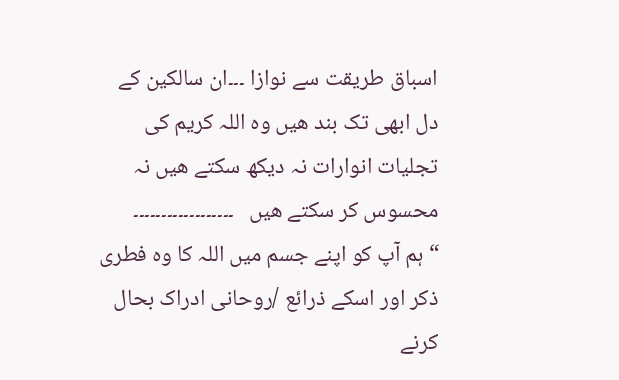اسباق طریقت سے نوازا ۔۔۔ان سالکین کے دل ابھی تک بند ھیں وہ اللہ کریم کی تجلیات انوارات نہ دیکھ سکتے ھیں نہ محسوس کر سکتے ھیں   ۔۔۔۔۔۔۔۔۔۔۔۔۔۔۔۔۔۔
“ہم آپ کو اپنے جسم میں اللہ کا وہ فطری ذکر اور اسکے ذرائع /روحانی ادراک بحال کرنے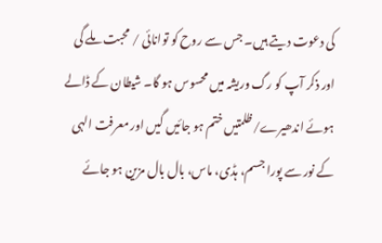کی دعوت دیتے ہیں۔ جس سے روح کو توانائی / محبت ملے گی اور ذکر آپ کو رگ وریشہ میں محسوس ہو گا۔ شیطان کے ڈالے ہوئے اندھیرے/ظلمتیں ختم ہو جائیں گیں اور معرفت الہی کے نور سے پورا جسم، ہڈی، ماس، بال بال مزین ہو جائے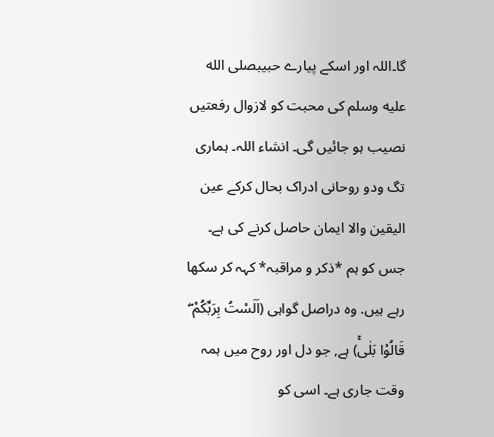گا۔اللہ اور اسکے پیارے حبیبصلى الله عليه وسلم کی محبت کو لازوال رفعتیں نصیب ہو جائیں گی۔ انشاء اللہ۔ ہماری تگ ودو روحانی ادراک بحال کرکے عین الیقین والا ایمان حاصل کرنے کی ہے۔ جس کو ہم *ذکر و مراقبہ* کہہ کر سکھا رہے ہیں. وہ دراصل گواہی (اَلَسْتُ بِرَبِّكُمْ ۖ قَالُوْا بَلٰىۚ) ہے, جو دل اور روح میں ہمہ وقت جاری ہے۔ اسی کو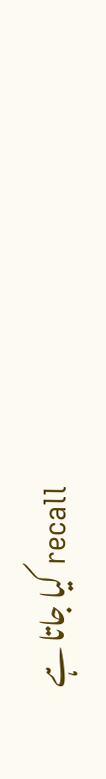recall کیا جاتا ہے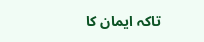تاکہ ایمان کا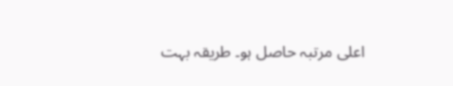اعلی مرتبہ حاصل ہو۔ طریقہ بہت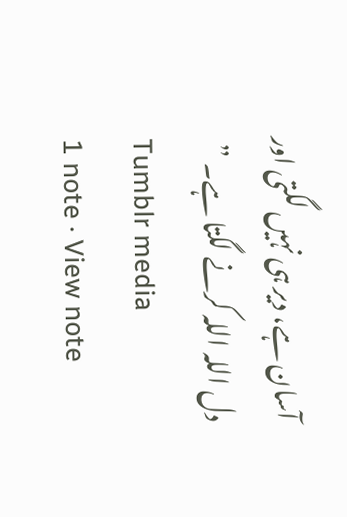آسان ہے، دیر ہی نہیں لگتی اور دل اللہ اللہ کرنے لگتا ہے۔ ”
Tumblr media
1 note · View note